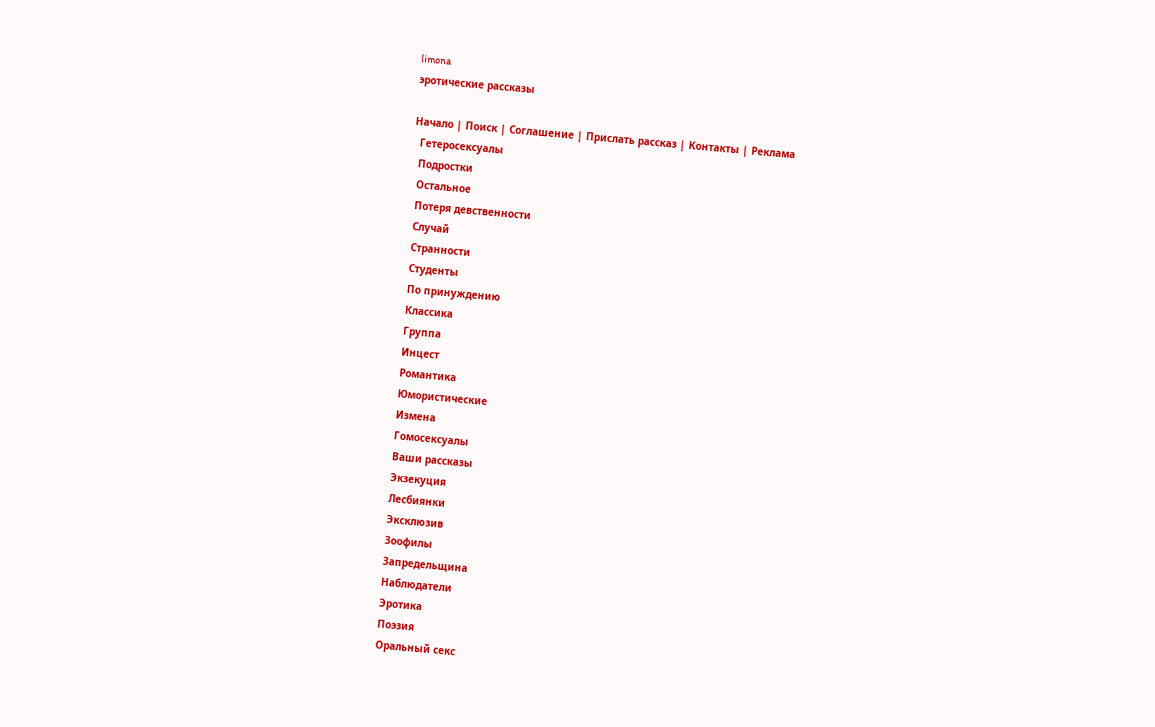limona
эротические рассказы

Начало | Поиск | Соглашение | Прислать рассказ | Контакты | Реклама
  Гетеросексуалы
  Подростки
  Остальное
  Потеря девственности
  Случай
  Странности
  Студенты
  По принуждению
  Классика
  Группа
  Инцест
  Романтика
  Юмористические
  Измена
  Гомосексуалы
  Ваши рассказы
  Экзекуция
  Лесбиянки
  Эксклюзив
  Зоофилы
  Запредельщина
  Наблюдатели
  Эротика
  Поэзия
  Оральный секс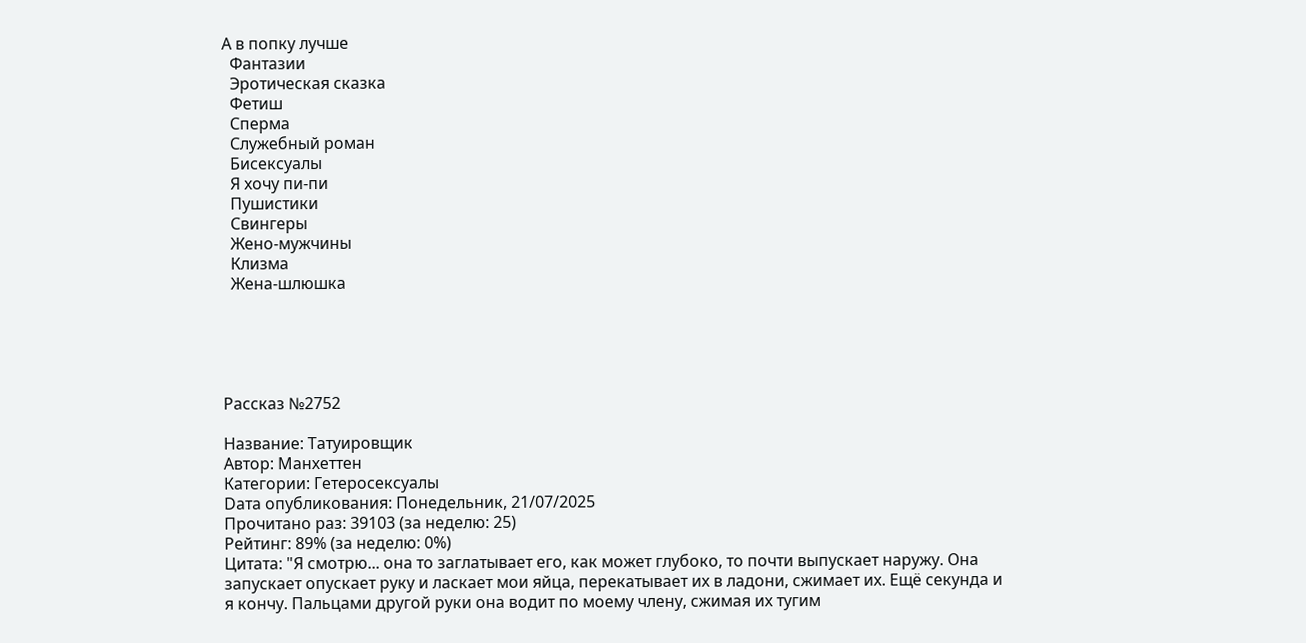А в попку лучше
  Фантазии
  Эротическая сказка
  Фетиш
  Сперма
  Служебный роман
  Бисексуалы
  Я хочу пи-пи
  Пушистики
  Свингеры
  Жено-мужчины
  Клизма
  Жена-шлюшка





Рассказ №2752

Название: Татуировщик
Автор: Манхеттен
Категории: Гетеросексуалы
Dата опубликования: Понедельник, 21/07/2025
Прочитано раз: 39103 (за неделю: 25)
Рейтинг: 89% (за неделю: 0%)
Цитата: "Я смотрю... она то заглатывает его, как может глубоко, то почти выпускает наружу. Она запускает опускает руку и ласкает мои яйца, перекатывает их в ладони, сжимает их. Ещё секунда и я кончу. Пальцами другой руки она водит по моему члену, сжимая их тугим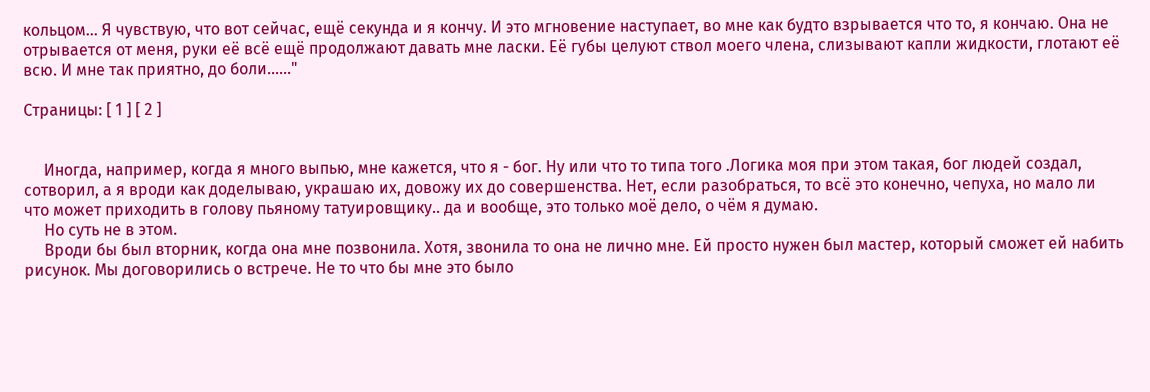кольцом... Я чувствую, что вот сейчас, ещё секунда и я кончу. И это мгновение наступает, во мне как будто взрывается что то, я кончаю. Она не отрывается от меня, руки её всё ещё продолжают давать мне ласки. Её губы целуют ствол моего члена, слизывают капли жидкости, глотают её всю. И мне так приятно, до боли......"

Страницы: [ 1 ] [ 2 ]


     Иногда, например, когда я много выпью, мне кажется, что я - бог. Ну или что то типа того .Логика моя при этом такая, бог людей создал, сотворил, а я вроди как доделываю, украшаю их, довожу их до совершенства. Нет, если разобраться, то всё это конечно, чепуха, но мало ли что может приходить в голову пьяному татуировщику.. да и вообще, это только моё дело, о чём я думаю.
     Но суть не в этом.
     Вроди бы был вторник, когда она мне позвонила. Хотя, звонила то она не лично мне. Ей просто нужен был мастер, который сможет ей набить рисунок. Мы договорились о встрече. Не то что бы мне это было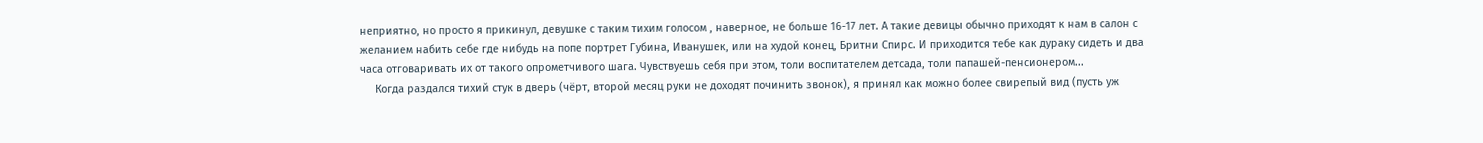неприятно, но просто я прикинул, девушке с таким тихим голосом , наверное, не больше 16-17 лет. А такие девицы обычно приходят к нам в салон с желанием набить себе где нибудь на попе портрет Губина, Иванушек, или на худой конец, Бритни Спирс. И приходится тебе как дураку сидеть и два часа отговаривать их от такого опрометчивого шага. Чувствуешь себя при этом, толи воспитателем детсада, толи папашей-пенсионером...
     Когда раздался тихий стук в дверь (чёрт, второй месяц руки не доходят починить звонок), я принял как можно более свирепый вид (пусть уж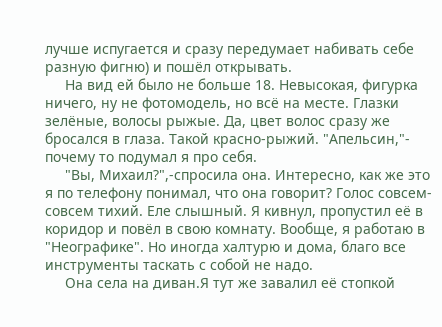лучше испугается и сразу передумает набивать себе разную фигню) и пошёл открывать.
     На вид ей было не больше 18. Невысокая, фигурка ничего, ну не фотомодель, но всё на месте. Глазки зелёные, волосы рыжые. Да, цвет волос сразу же бросался в глаза. Такой красно-рыжий. "Апельсин,"- почему то подумал я про себя.
     "Вы, Михаил?",-спросила она. Интересно, как же это я по телефону понимал, что она говорит? Голос совсем- совсем тихий. Еле слышный. Я кивнул, пропустил её в коридор и повёл в свою комнату. Вообще, я работаю в "Неографике". Но иногда халтурю и дома, благо все инструменты таскать с собой не надо.
     Она села на диван.Я тут же завалил её стопкой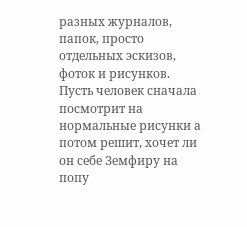разных журналов, папок, просто отдельных эскизов, фоток и рисунков. Пусть человек сначала посмотрит на нормальные рисунки а потом решит, хочет ли он себе Земфиру на попу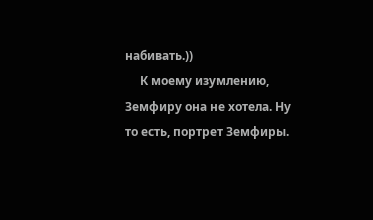набивать.))
     К моему изумлению, Земфиру она не хотела. Ну то есть, портрет Земфиры.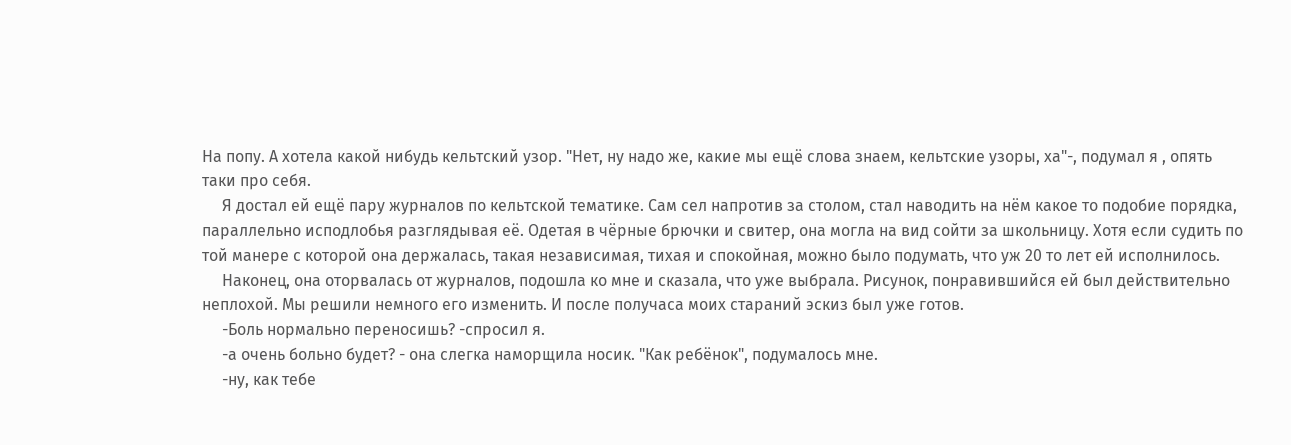На попу. А хотела какой нибудь кельтский узор. "Нет, ну надо же, какие мы ещё слова знаем, кельтские узоры, ха"-, подумал я , опять таки про себя.
     Я достал ей ещё пару журналов по кельтской тематике. Сам сел напротив за столом, стал наводить на нём какое то подобие порядка, параллельно исподлобья разглядывая её. Одетая в чёрные брючки и свитер, она могла на вид сойти за школьницу. Хотя если судить по той манере с которой она держалась, такая независимая, тихая и спокойная, можно было подумать, что уж 20 то лет ей исполнилось.
     Наконец, она оторвалась от журналов, подошла ко мне и сказала, что уже выбрала. Рисунок, понравившийся ей был действительно неплохой. Мы решили немного его изменить. И после получаса моих стараний эскиз был уже готов.
     -Боль нормально переносишь? -спросил я.
     -а очень больно будет? - она слегка наморщила носик. "Как ребёнок", подумалось мне.
     -ну, как тебе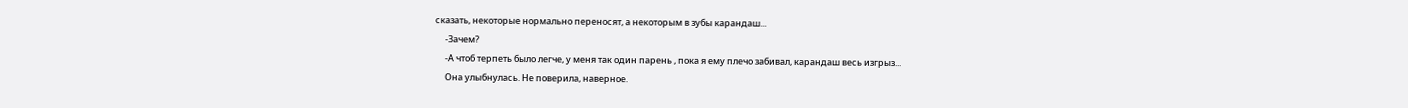сказать, некоторые нормально переносят, а некоторым в зубы карандаш...
     -Зачем?
     -А чтоб терпеть было легче, у меня так один парень , пока я ему плечо забивал, карандаш весь изгрыз...
     Она улыбнулась. Не поверила, наверное.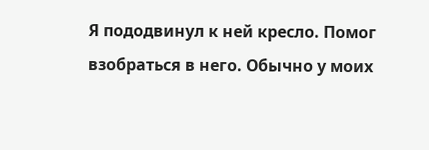Я пододвинул к ней кресло. Помог взобраться в него. Обычно у моих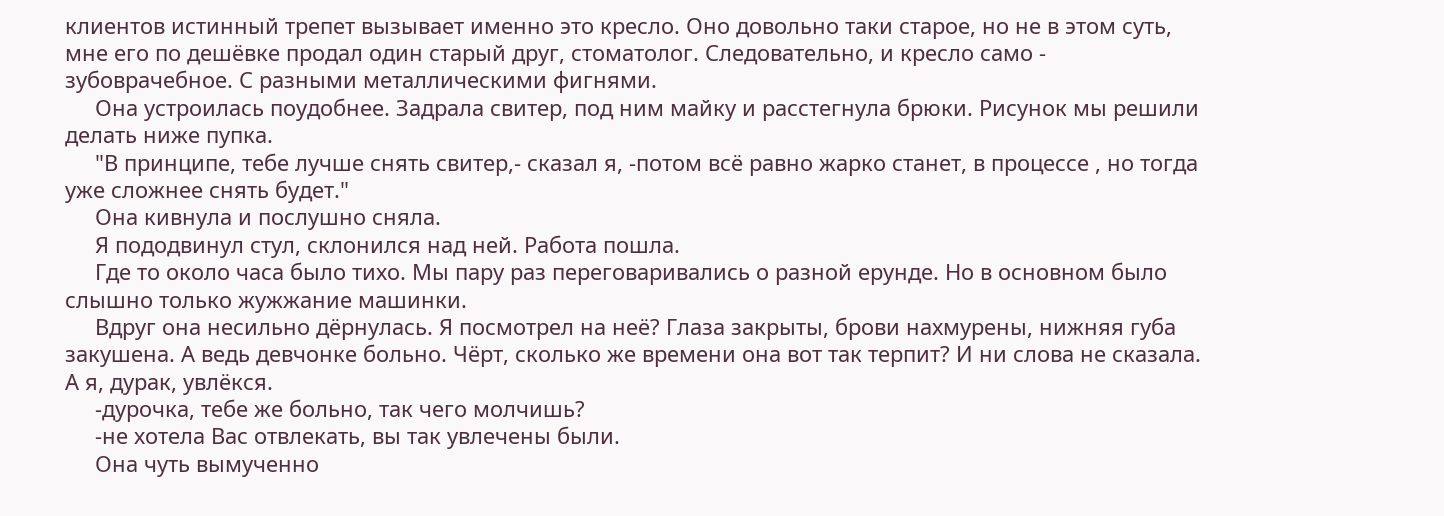клиентов истинный трепет вызывает именно это кресло. Оно довольно таки старое, но не в этом суть, мне его по дешёвке продал один старый друг, стоматолог. Следовательно, и кресло само - зубоврачебное. С разными металлическими фигнями.
     Она устроилась поудобнее. Задрала свитер, под ним майку и расстегнула брюки. Рисунок мы решили делать ниже пупка.
     "В принципе, тебе лучше снять свитер,- сказал я, -потом всё равно жарко станет, в процессе , но тогда уже сложнее снять будет."
     Она кивнула и послушно сняла.
     Я пододвинул стул, склонился над ней. Работа пошла.
     Где то около часа было тихо. Мы пару раз переговаривались о разной ерунде. Но в основном было слышно только жужжание машинки.
     Вдруг она несильно дёрнулась. Я посмотрел на неё? Глаза закрыты, брови нахмурены, нижняя губа закушена. А ведь девчонке больно. Чёрт, сколько же времени она вот так терпит? И ни слова не сказала. А я, дурак, увлёкся.
     -дурочка, тебе же больно, так чего молчишь?
     -не хотела Вас отвлекать, вы так увлечены были.
     Она чуть вымученно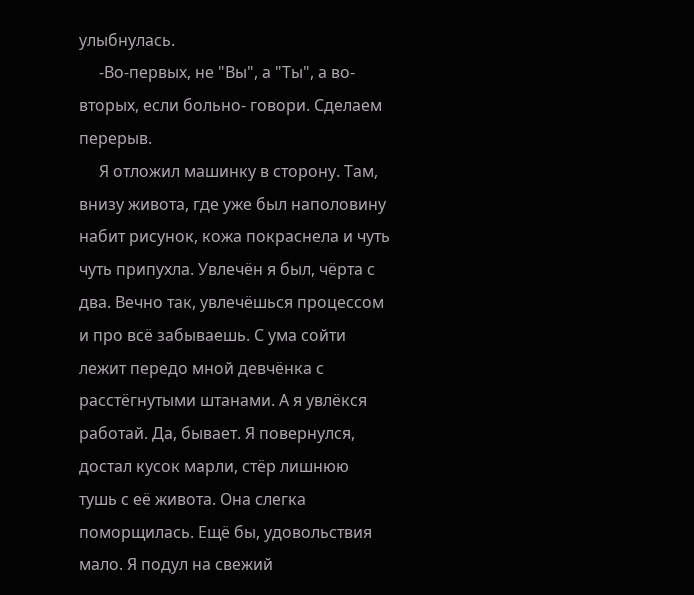улыбнулась.
     -Во-первых, не "Вы", а "Ты", а во-вторых, если больно- говори. Сделаем перерыв.
     Я отложил машинку в сторону. Там, внизу живота, где уже был наполовину набит рисунок, кожа покраснела и чуть чуть припухла. Увлечён я был, чёрта с два. Вечно так, увлечёшься процессом и про всё забываешь. С ума сойти лежит передо мной девчёнка с расстёгнутыми штанами. А я увлёкся работай. Да, бывает. Я повернулся, достал кусок марли, стёр лишнюю тушь с её живота. Она слегка поморщилась. Ещё бы, удовольствия мало. Я подул на свежий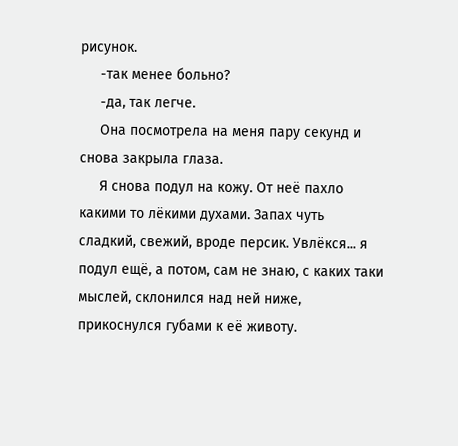рисунок.
     -так менее больно?
     -да, так легче.
     Она посмотрела на меня пару секунд и снова закрыла глаза.
     Я снова подул на кожу. От неё пахло какими то лёкими духами. Запах чуть сладкий, свежий, вроде персик. Увлёкся... я подул ещё, а потом, сам не знаю, с каких таки мыслей, склонился над ней ниже, прикоснулся губами к её животу.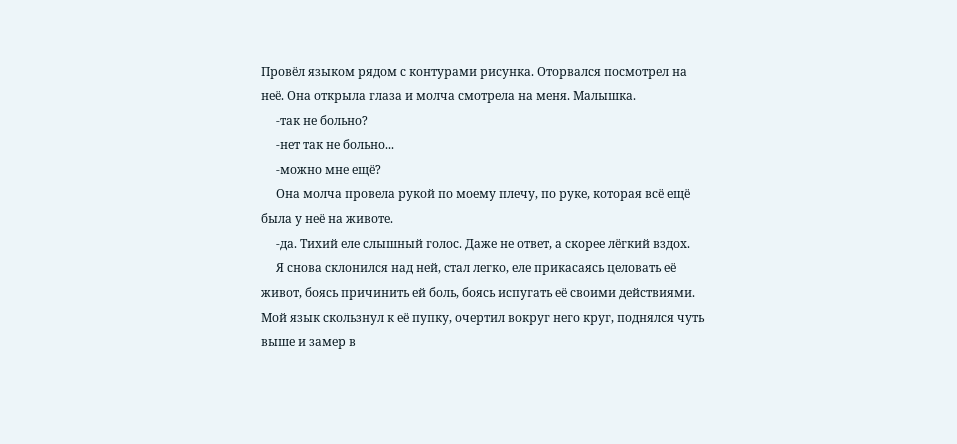Провёл языком рядом с контурами рисунка. Оторвался посмотрел на неё. Она открыла глаза и молча смотрела на меня. Малышка.
     -так не больно?
     -нет так не больно...
     -можно мне ещё?
     Она молча провела рукой по моему плечу, по руке, которая всё ещё была у неё на животе.
     -да. Тихий еле слышный голос. Даже не ответ, а скорее лёгкий вздох.
     Я снова склонился над ней, стал легко, еле прикасаясь целовать её живот, боясь причинить ей боль, боясь испугать её своими действиями. Мой язык скользнул к её пупку, очертил вокруг него круг, поднялся чуть выше и замер в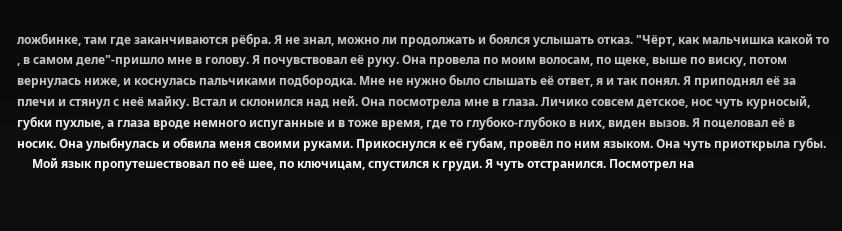ложбинке, там где заканчиваются рёбра. Я не знал, можно ли продолжать и боялся услышать отказ. "Чёрт, как мальчишка какой то , в самом деле"-пришло мне в голову. Я почувствовал её руку. Она провела по моим волосам, по щеке, выше по виску, потом вернулась ниже, и коснулась пальчиками подбородка. Мне не нужно было слышать её ответ, я и так понял. Я приподнял её за плечи и стянул с неё майку. Встал и склонился над ней. Она посмотрела мне в глаза. Личико совсем детское, нос чуть курносый, губки пухлые, а глаза вроде немного испуганные и в тоже время, где то глубоко-глубоко в них, виден вызов. Я поцеловал её в носик. Она улыбнулась и обвила меня своими руками. Прикоснулся к её губам, провёл по ним языком. Она чуть приоткрыла губы.
     Мой язык пропутешествовал по её шее, по ключицам, спустился к груди. Я чуть отстранился. Посмотрел на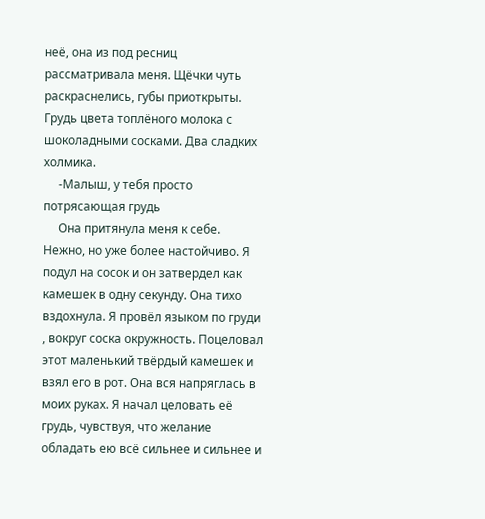неё, она из под ресниц рассматривала меня. Щёчки чуть раскраснелись, губы приоткрыты. Грудь цвета топлёного молока с шоколадными сосками. Два сладких холмика.
     -Малыш, у тебя просто потрясающая грудь
     Она притянула меня к себе. Нежно, но уже более настойчиво. Я подул на сосок и он затвердел как камешек в одну секунду. Она тихо вздохнула. Я провёл языком по груди , вокруг соска окружность. Поцеловал этот маленький твёрдый камешек и взял его в рот. Она вся напряглась в моих руках. Я начал целовать её грудь, чувствуя, что желание обладать ею всё сильнее и сильнее и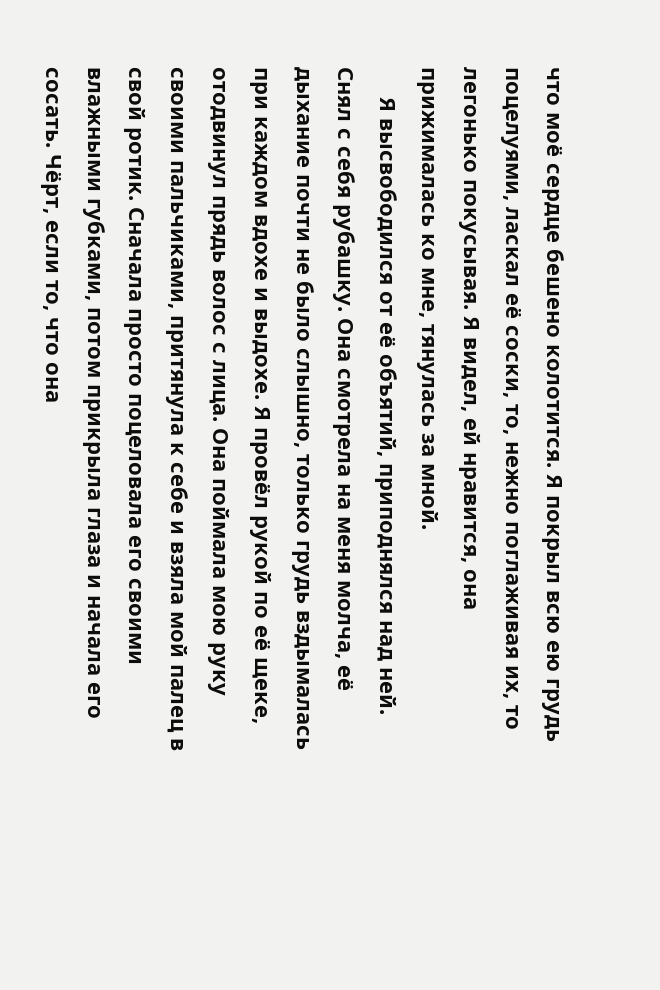что моё сердце бешено колотится. Я покрыл всю ею грудь поцелуями, ласкал её соски, то, нежно поглаживая их, то легонько покусывая. Я видел, ей нравится, она прижималась ко мне, тянулась за мной.
     Я высвободился от её объятий, приподнялся над ней. Снял с себя рубашку. Она смотрела на меня молча, её дыхание почти не было слышно, только грудь вздымалась при каждом вдохе и выдохе. Я провёл рукой по её щеке, отодвинул прядь волос с лица. Она поймала мою руку своими пальчиками, притянула к себе и взяла мой палец в свой ротик. Сначала просто поцеловала его своими влажными губками, потом прикрыла глаза и начала его сосать. Чёрт, если то, что она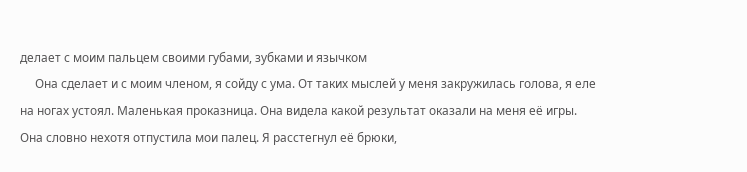делает с моим пальцем своими губами, зубками и язычком
     Она сделает и с моим членом, я сойду с ума. От таких мыслей у меня закружилась голова, я еле на ногах устоял. Маленькая проказница. Она видела какой результат оказали на меня её игры. Она словно нехотя отпустила мои палец. Я расстегнул её брюки,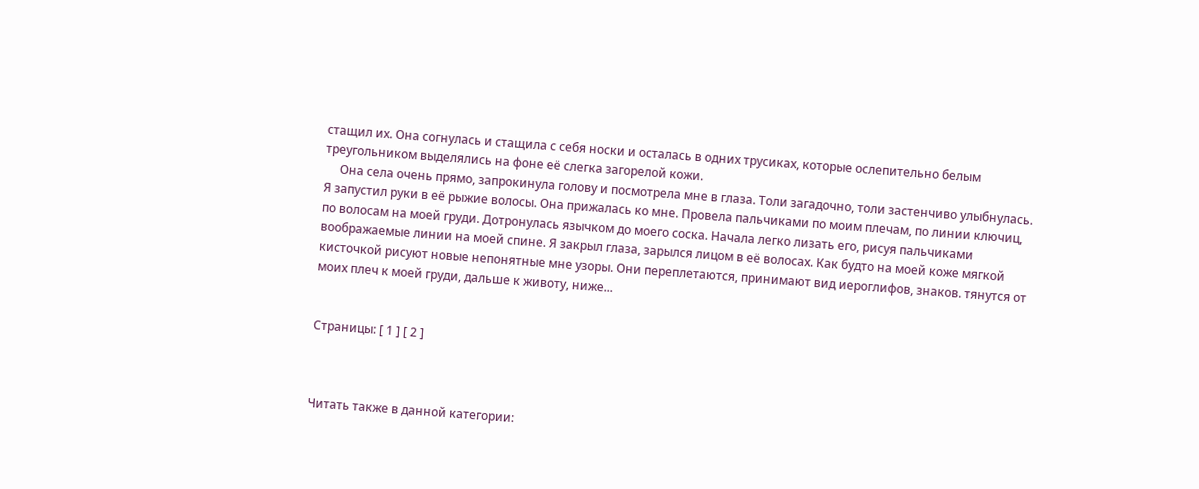стащил их. Она согнулась и стащила с себя носки и осталась в одних трусиках, которые ослепительно белым треугольником выделялись на фоне её слегка загорелой кожи.
     Она села очень прямо, запрокинула голову и посмотрела мне в глаза. Толи загадочно, толи застенчиво улыбнулась. Я запустил руки в её рыжие волосы. Она прижалась ко мне. Провела пальчиками по моим плечам, по линии ключиц, по волосам на моей груди. Дотронулась язычком до моего соска. Начала легко лизать его, рисуя пальчиками воображаемые линии на моей спине. Я закрыл глаза, зарылся лицом в её волосах. Как будто на моей коже мягкой кисточкой рисуют новые непонятные мне узоры. Они переплетаются, принимают вид иероглифов, знаков. тянутся от моих плеч к моей груди, дальше к животу, ниже...


Страницы: [ 1 ] [ 2 ]



Читать также в данной категории: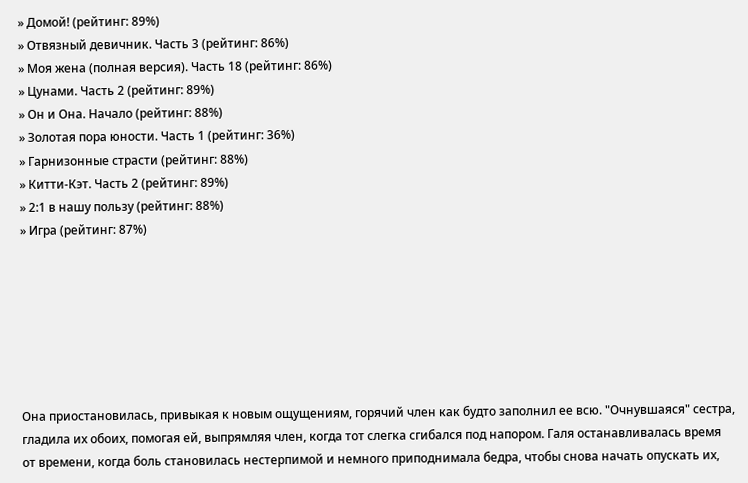» Домой! (рейтинг: 89%)
» Отвязный девичник. Часть 3 (рейтинг: 86%)
» Моя жена (полная версия). Часть 18 (рейтинг: 86%)
» Цунами. Часть 2 (рейтинг: 89%)
» Он и Она. Начало (рейтинг: 88%)
» Золотая пора юности. Часть 1 (рейтинг: 36%)
» Гарнизонные страсти (рейтинг: 88%)
» Китти-Кэт. Часть 2 (рейтинг: 89%)
» 2:1 в нашу пользу (рейтинг: 88%)
» Игра (рейтинг: 87%)







Она приостановилась, привыкая к новым ощущениям, горячий член как будто заполнил ее всю. "Очнувшаяся" сестра, гладила их обоих, помогая ей, выпрямляя член, когда тот слегка сгибался под напором. Галя останавливалась время от времени, когда боль становилась нестерпимой и немного приподнимала бедра, чтобы снова начать опускать их,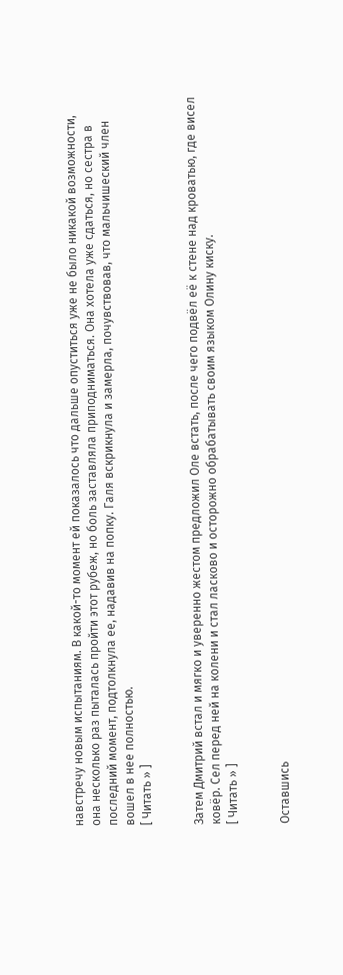навстречу новым испытаниям. В какой-то момент ей показалось что дальше опуститься уже не было никакой возможности, она несколько раз пыталась пройти этот рубеж, но боль заставляла приподниматься. Она хотела уже сдаться, но сестра в последний момент, подтолкнула ее, надавив на попку. Галя вскрикнула и замерла, почувствовав, что мальчишеский член вошел в нее полностью.
[ Читать » ]


Затем Дмитрий встал и мягко и уверенно жестом предложил Оле встать, после чего подвёл её к стене над кроватью, где висел ковёр. Сел перед ней на колени и стал ласково и осторожно обрабатывать своим языком Олину киску.
[ Читать » ]


Оставшись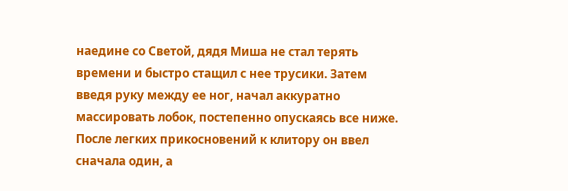наедине со Светой, дядя Миша не стал терять времени и быстро стащил с нее трусики. Затем введя руку между ее ног, начал аккуратно массировать лобок, постепенно опускаясь все ниже. После легких прикосновений к клитору он ввел сначала один, а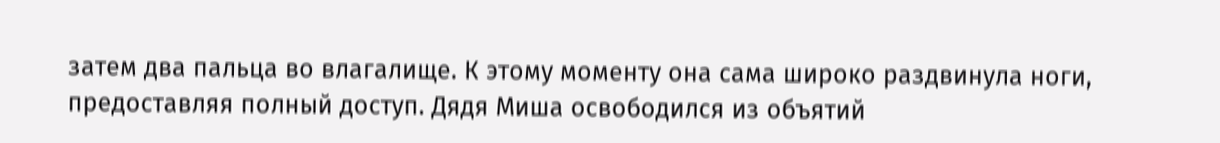затем два пальца во влагалище. К этому моменту она сама широко раздвинула ноги, предоставляя полный доступ. Дядя Миша освободился из объятий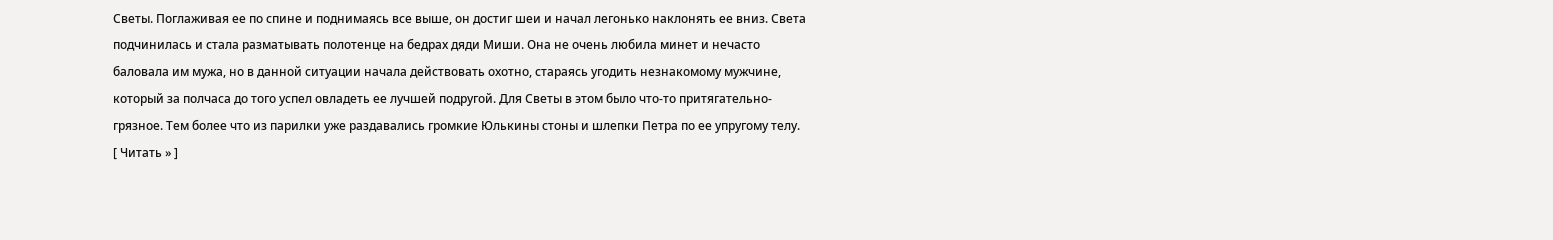Светы. Поглаживая ее по спине и поднимаясь все выше, он достиг шеи и начал легонько наклонять ее вниз. Света подчинилась и стала разматывать полотенце на бедрах дяди Миши. Она не очень любила минет и нечасто баловала им мужа, но в данной ситуации начала действовать охотно, стараясь угодить незнакомому мужчине, который за полчаса до того успел овладеть ее лучшей подругой. Для Светы в этом было что-то притягательно-грязное. Тем более что из парилки уже раздавались громкие Юлькины стоны и шлепки Петра по ее упругому телу.
[ Читать » ]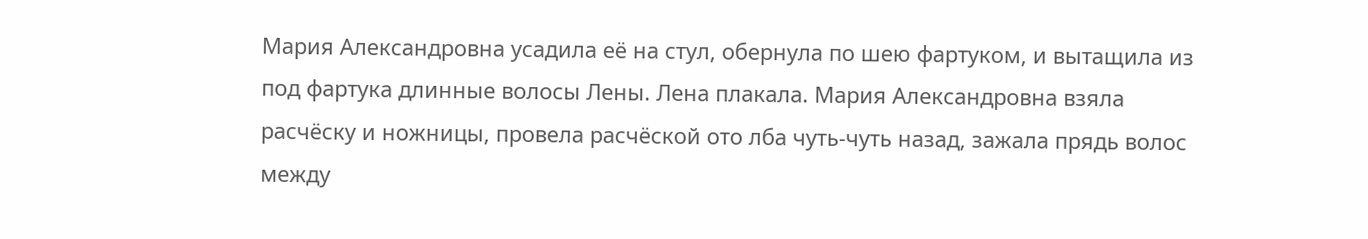Мария Александровна усадила её на стул, обернула по шею фартуком, и вытащила из под фартука длинные волосы Лены. Лена плакала. Мария Александровна взяла расчёску и ножницы, провела расчёской ото лба чуть-чуть назад, зажала прядь волос между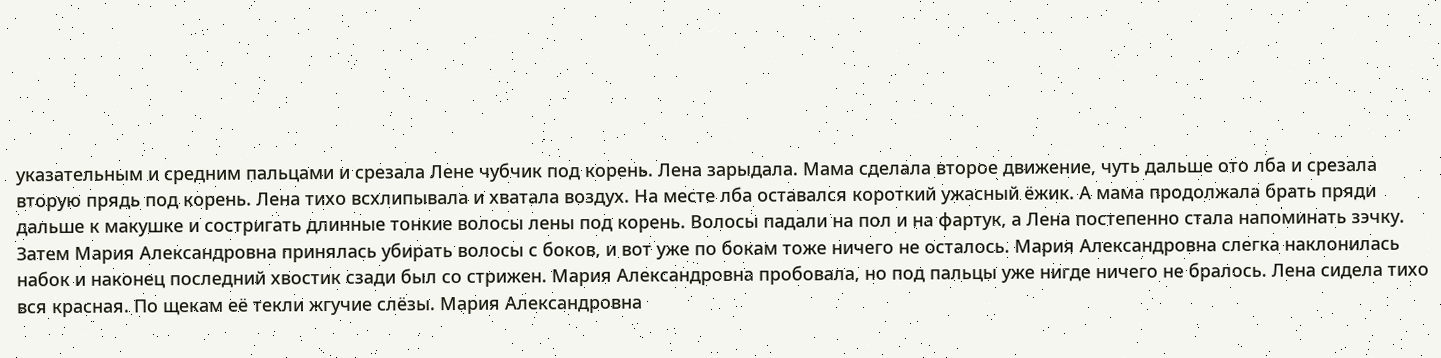указательным и средним пальцами и срезала Лене чубчик под корень. Лена зарыдала. Мама сделала второе движение, чуть дальше ото лба и срезала вторую прядь под корень. Лена тихо всхлипывала и хватала воздух. На месте лба оставался короткий ужасный ёжик. А мама продолжала брать пряди дальше к макушке и состригать длинные тонкие волосы лены под корень. Волосы падали на пол и на фартук, а Лена постепенно стала напоминать зэчку. Затем Мария Александровна принялась убирать волосы с боков, и вот уже по бокам тоже ничего не осталось. Мария Александровна слегка наклонилась набок и наконец последний хвостик сзади был со стрижен. Мария Александровна пробовала, но под пальцы уже нигде ничего не бралось. Лена сидела тихо вся красная. По щекам её текли жгучие слёзы. Мария Александровна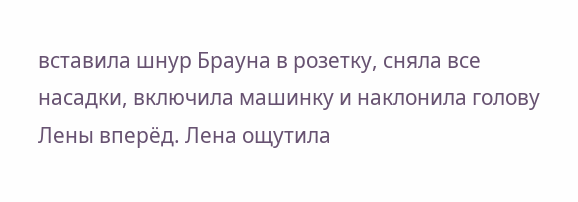вставила шнур Брауна в розетку, сняла все насадки, включила машинку и наклонила голову Лены вперёд. Лена ощутила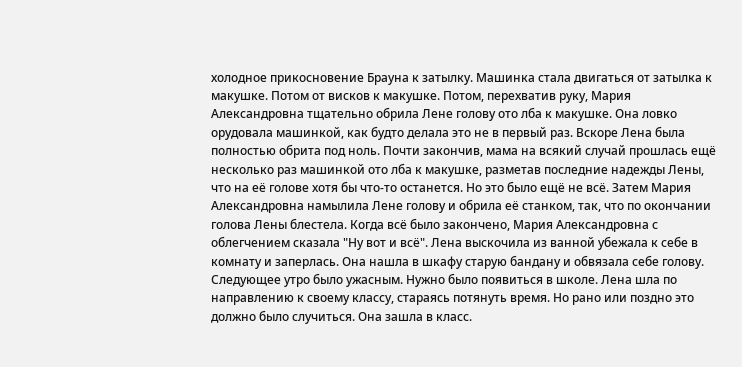холодное прикосновение Брауна к затылку. Машинка стала двигаться от затылка к макушке. Потом от висков к макушке. Потом, перехватив руку, Мария Александровна тщательно обрила Лене голову ото лба к макушке. Она ловко орудовала машинкой, как будто делала это не в первый раз. Вскоре Лена была полностью обрита под ноль. Почти закончив, мама на всякий случай прошлась ещё несколько раз машинкой ото лба к макушке, разметав последние надежды Лены, что на её голове хотя бы что-то останется. Но это было ещё не всё. Затем Мария Александровна намылила Лене голову и обрила её станком, так, что по окончании голова Лены блестела. Когда всё было закончено, Мария Александровна с облегчением сказала "Ну вот и всё". Лена выскочила из ванной убежала к себе в комнату и заперлась. Она нашла в шкафу старую бандану и обвязала себе голову. Следующее утро было ужасным. Нужно было появиться в школе. Лена шла по направлению к своему классу, стараясь потянуть время. Но рано или поздно это должно было случиться. Она зашла в класс.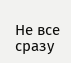Не все сразу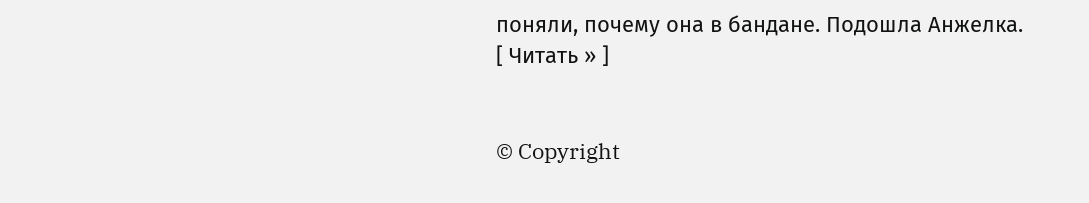поняли, почему она в бандане. Подошла Анжелка.
[ Читать » ]


© Copyright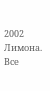2002 Лимона. Все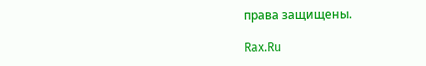права защищены.

Rax.Ru